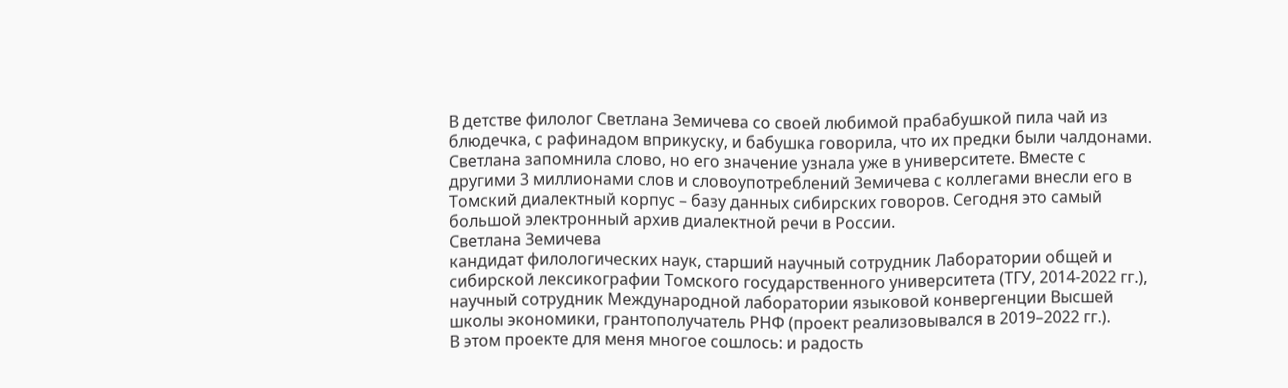В детстве филолог Светлана Земичева со своей любимой прабабушкой пила чай из блюдечка, с рафинадом вприкуску, и бабушка говорила, что их предки были чалдонами. Светлана запомнила слово, но его значение узнала уже в университете. Вместе с другими 3 миллионами слов и словоупотреблений Земичева с коллегами внесли его в Томский диалектный корпус – базу данных сибирских говоров. Сегодня это самый большой электронный архив диалектной речи в России.
Светлана Земичева
кандидат филологических наук, старший научный сотрудник Лаборатории общей и сибирской лексикографии Томского государственного университета (ТГУ, 2014-2022 гг.), научный сотрудник Международной лаборатории языковой конвергенции Высшей школы экономики, грантополучатель РНФ (проект реализовывался в 2019–2022 гг.).
В этом проекте для меня многое сошлось: и радость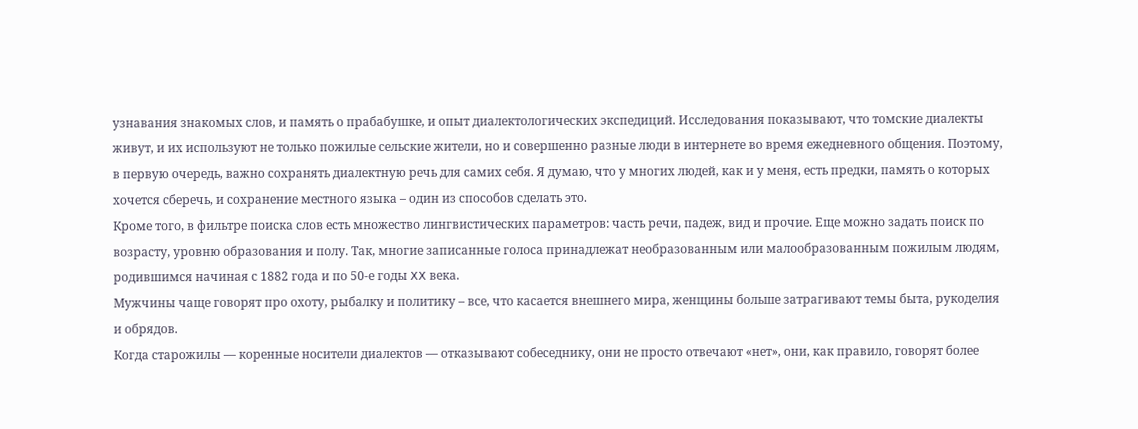узнавания знакомых слов, и память о прабабушке, и опыт диалектологических экспедиций. Исследования показывают, что томские диалекты живут, и их используют не только пожилые сельские жители, но и совершенно разные люди в интернете во время ежедневного общения. Поэтому, в первую очередь, важно сохранять диалектную речь для самих себя. Я думаю, что у многих людей, как и у меня, есть предки, память о которых хочется сберечь, и сохранение местного языка – один из способов сделать это.
Кроме того, в фильтре поиска слов есть множество лингвистических параметров: часть речи, падеж, вид и прочие. Еще можно задать поиск по возрасту, уровню образования и полу. Так, многие записанные голоса принадлежат необразованным или малообразованным пожилым людям, родившимся начиная с 1882 года и по 50-е годы XX века.
Мужчины чаще говорят про охоту, рыбалку и политику – все, что касается внешнего мира, женщины больше затрагивают темы быта, рукоделия и обрядов.
Когда старожилы — коренные носители диалектов — отказывают собеседнику, они не просто отвечают «нет», они, как правило, говорят более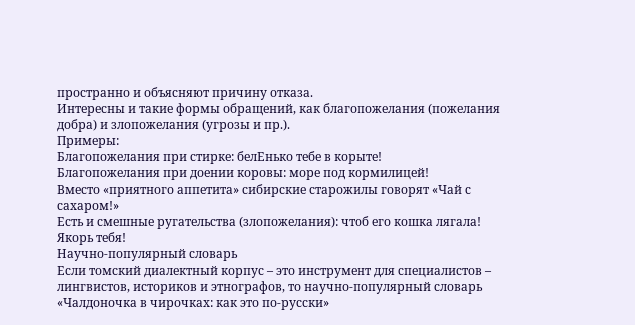пространно и объясняют причину отказа.
Интересны и такие формы обращений, как благопожелания (пожелания добра) и злопожелания (угрозы и пр.).
Примеры:
Благопожелания при стирке: белЕнько тебе в корыте!
Благопожелания при доении коровы: море под кормилицей!
Вместо «приятного аппетита» сибирские старожилы говорят «Чай с сахаром!»
Есть и смешные ругательства (злопожелания): чтоб его кошка лягала! Якорь тебя!
Научно-популярный словарь
Если томский диалектный корпус – это инструмент для специалистов – лингвистов, историков и этнографов, то научно-популярный словарь «Чалдоночка в чирочках: как это по-русски»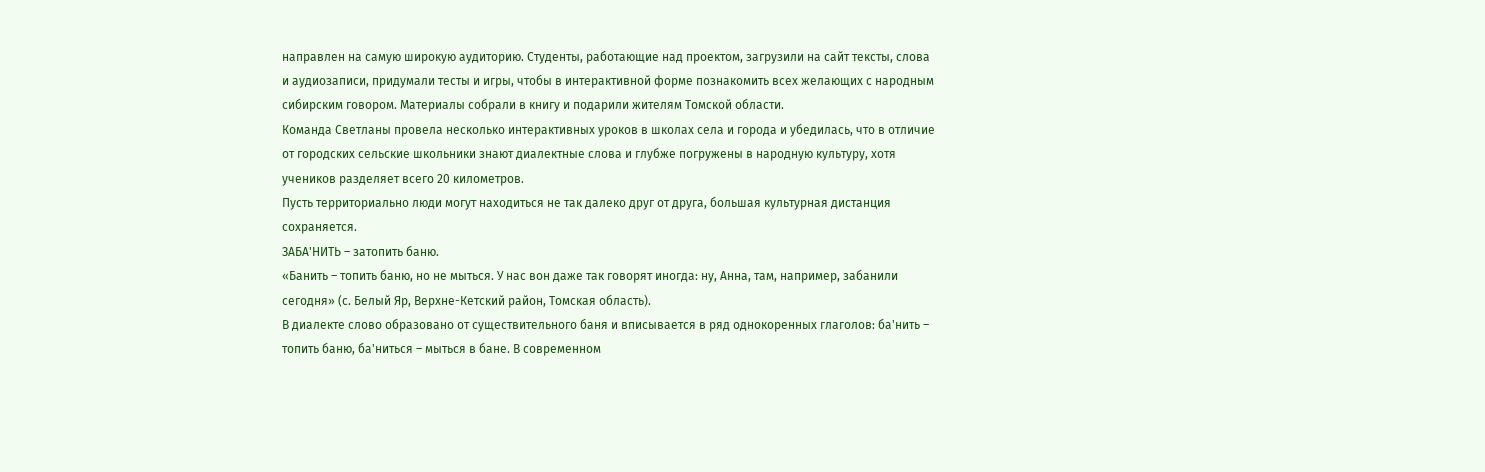направлен на самую широкую аудиторию. Студенты, работающие над проектом, загрузили на сайт тексты, слова и аудиозаписи, придумали тесты и игры, чтобы в интерактивной форме познакомить всех желающих с народным сибирским говором. Материалы собрали в книгу и подарили жителям Томской области.
Команда Светланы провела несколько интерактивных уроков в школах села и города и убедилась, что в отличие от городских сельские школьники знают диалектные слова и глубже погружены в народную культуру, хотя учеников разделяет всего 20 километров.
Пусть территориально люди могут находиться не так далеко друг от друга, большая культурная дистанция сохраняется.
ЗАБА'НИТЬ – затопить баню.
«Банить – топить баню, но не мыться. У нас вон даже так говорят иногда: ну, Анна, там, например, забанили сегодня» (с. Белый Яр, Верхне-Кетский район, Томская область).
В диалекте слово образовано от существительного баня и вписывается в ряд однокоренных глаголов: ба'нить – топить баню, ба'ниться – мыться в бане. В современном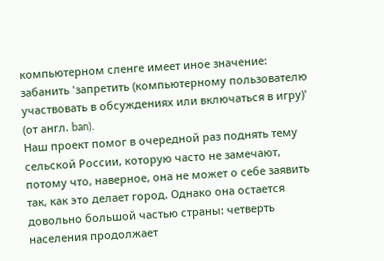компьютерном сленге имеет иное значение: забанить 'запретить (компьютерному пользователю участвовать в обсуждениях или включаться в игру)' (от англ. ban).
Наш проект помог в очередной раз поднять тему сельской России, которую часто не замечают, потому что, наверное, она не может о себе заявить так, как это делает город. Однако она остается довольно большой частью страны: четверть населения продолжает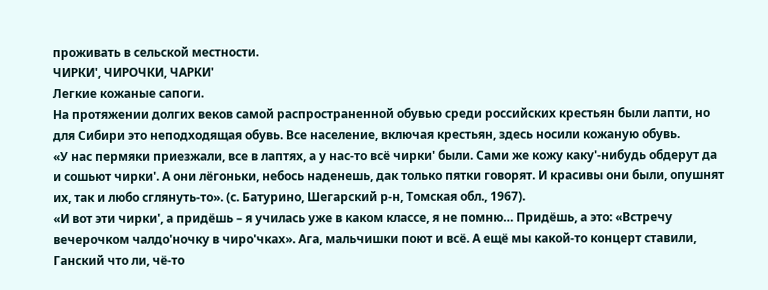проживать в сельской местности.
ЧИРКИ', ЧИРОЧКИ, ЧАРКИ'
Легкие кожаные сапоги.
На протяжении долгих веков самой распространенной обувью среди российских крестьян были лапти, но для Сибири это неподходящая обувь. Все население, включая крестьян, здесь носили кожаную обувь.
«У нас пермяки приезжали, все в лаптях, а у нас-то всё чирки' были. Сами же кожу каку'-нибудь обдерут да и сошьют чирки'. А они лёгоньки, небось наденешь, дак только пятки говорят. И красивы они были, опушнят их, так и любо сглянуть-то». (с. Батурино, Шегарский р-н, Томская обл., 1967).
«И вот эти чирки', а придёшь – я училась уже в каком классе, я не помню… Придёшь, а это: «Встречу вечерочком чалдо'ночку в чиро'чках». Ага, мальчишки поют и всё. А ещё мы какой-то концерт ставили, Ганский что ли, чё-то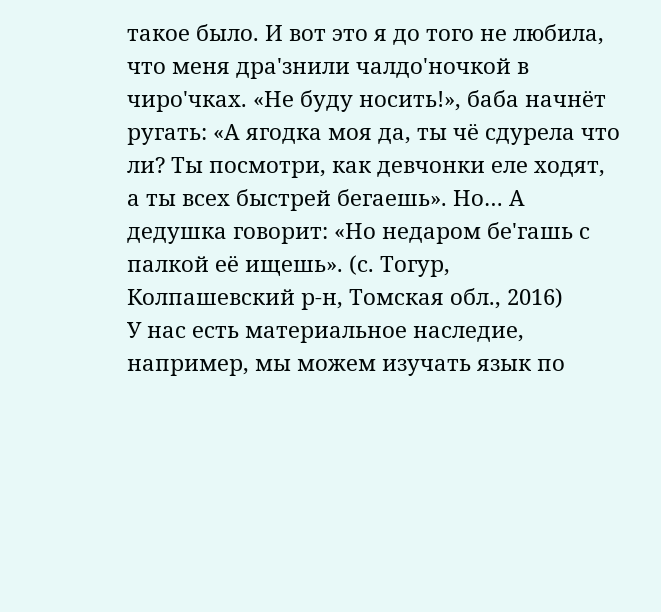такое было. И вот это я до того не любила, что меня дра'знили чалдо'ночкой в чиро'чках. «Не буду носить!», баба начнёт ругать: «А ягодка моя да, ты чё сдурела что ли? Ты посмотри, как девчонки еле ходят, а ты всех быстрей бегаешь». Но… А дедушка говорит: «Но недаром бе'гашь с палкой её ищешь». (с. Тогур, Колпашевский р-н, Томская обл., 2016)
У нас есть материальное наследие, например, мы можем изучать язык по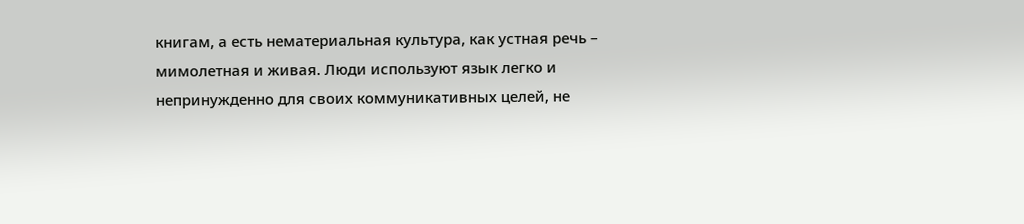книгам, а есть нематериальная культура, как устная речь – мимолетная и живая. Люди используют язык легко и непринужденно для своих коммуникативных целей, не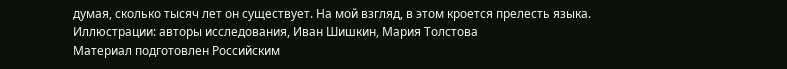думая, сколько тысяч лет он существует. На мой взгляд, в этом кроется прелесть языка.
Иллюстрации: авторы исследования, Иван Шишкин, Мария Толстова
Материал подготовлен Российским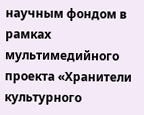научным фондом в рамках мультимедийного проекта «Хранители культурного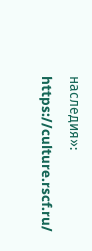наследия»: https://culture.rscf.ru/